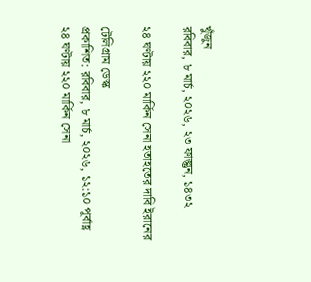খুঁজুন
রবিবার, ৮ মার্চ, ২০২৬, ২৩ ফাল্গুন, ১৪৩২

২৪ ঘণ্টায় ২২০ মার্কিন সেনা হতাহতের দাবি ইরানের

টেলিগ্রাম ডেস্ক
প্রকাশিত: রবিবার, ৮ মার্চ, ২০২৬, ১২:১০ পূর্বাহ্ণ
২৪ ঘণ্টায় ২২০ মার্কিন সেনা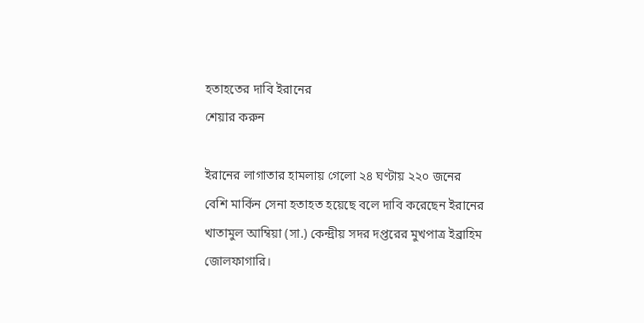হতাহতের দাবি ইরানের
শেয়ার করুন

ইরানের লাগাতার হামলায় গেলো ২৪ ঘণ্টায় ২২০ জনের বেশি মার্কিন সেনা হতাহত হয়েছে বলে দাবি করেছেন ইরানের খাতামুল আম্বিয়া (সা.) কেন্দ্রীয় সদর দপ্তরের মুখপাত্র ইব্রাহিম জোলফাগারি।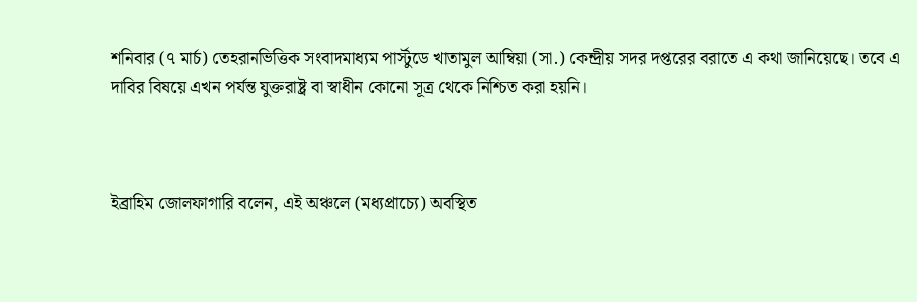শনিবার (৭ মার্চ) তেহরানভিত্তিক সংবাদমাধ্যম পার্স্টুডে খাতামুল আম্বিয়া (সা.) কেন্দ্রীয় সদর দপ্তরের বরাতে এ কথা জানিয়েছে। তবে এ দাবির বিষয়ে এখন পর্যন্ত যুক্তরাষ্ট্র বা স্বাধীন কোনো সূত্র থেকে নিশ্চিত করা হয়নি।



ইব্রাহিম জোলফাগারি বলেন, এই অঞ্চলে (মধ্যপ্রাচ্যে) অবস্থিত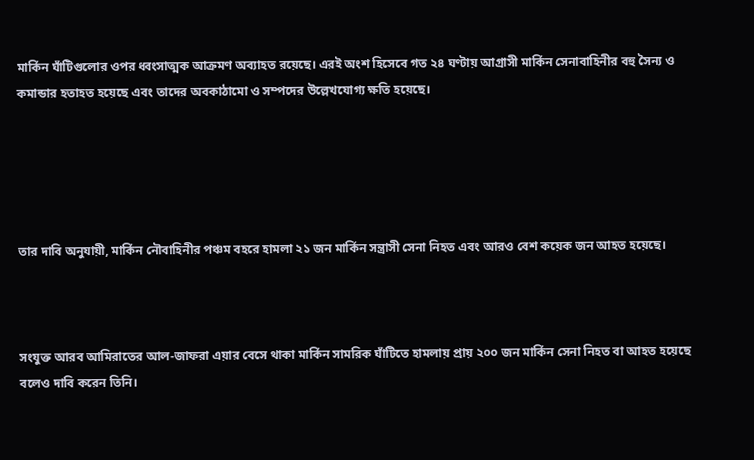মার্কিন ঘাঁটিগুলোর ওপর ধ্বংসাত্মক আক্রমণ অব্যাহত রয়েছে। এরই অংশ হিসেবে গত ২৪ ঘণ্টায় আগ্রাসী মার্কিন সেনাবাহিনীর বহু সৈন্য ও কমান্ডার হতাহত হয়েছে এবং তাদের অবকাঠামো ও সম্পদের উল্লেখযোগ্য ক্ষতি হয়েছে।





তার দাবি অনুযায়ী, মার্কিন নৌবাহিনীর পঞ্চম বহরে হামলা ২১ জন মার্কিন সন্ত্রাসী সেনা নিহত এবং আরও বেশ কয়েক জন আহত হয়েছে।



সংযুক্ত আরব আমিরাতের আল-জাফরা এয়ার বেসে থাকা মার্কিন সামরিক ঘাঁটিতে হামলায় প্রায় ২০০ জন মার্কিন সেনা নিহত বা আহত হয়েছে বলেও দাবি করেন তিনি।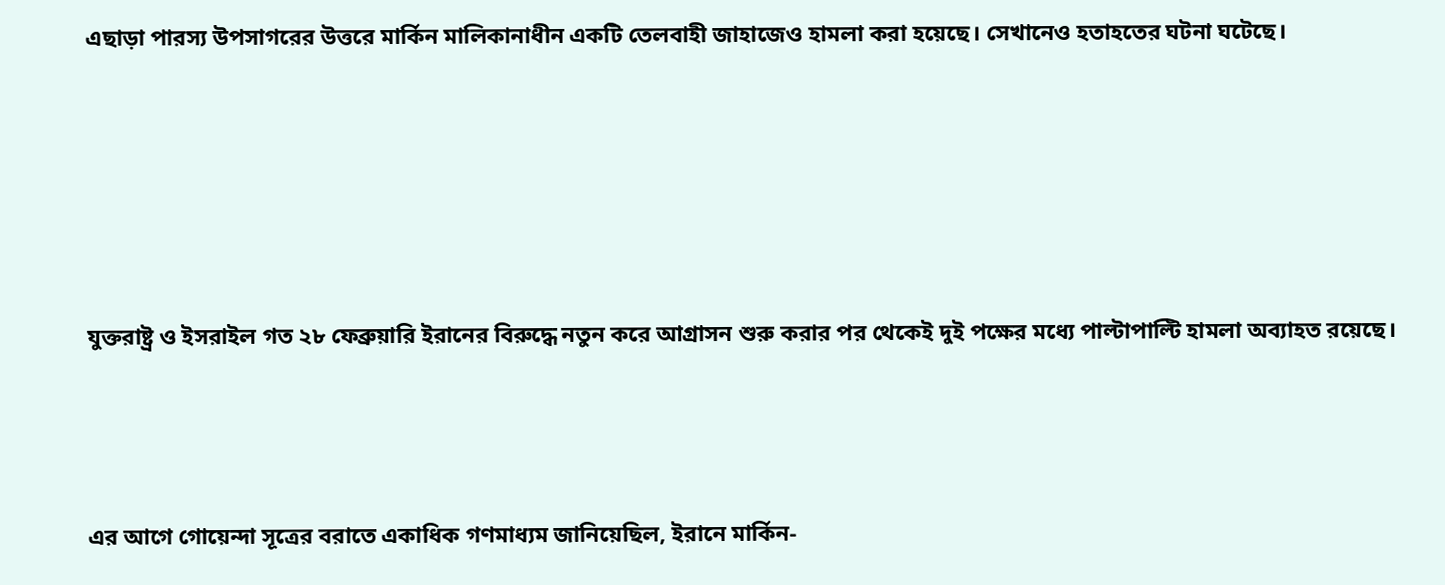এছাড়া পারস্য উপসাগরের উত্তরে মার্কিন মালিকানাধীন একটি তেলবাহী জাহাজেও হামলা করা হয়েছে। সেখানেও হতাহতের ঘটনা ঘটেছে।





যুক্তরাষ্ট্র ও ইসরাইল গত ২৮ ফেব্রুয়ারি ইরানের বিরুদ্ধে নতুন করে আগ্রাসন শুরু করার পর থেকেই দুই পক্ষের মধ্যে পাল্টাপাল্টি হামলা অব্যাহত রয়েছে।



এর আগে গোয়েন্দা সূত্রের বরাতে একাধিক গণমাধ্যম জানিয়েছিল, ইরানে মার্কিন-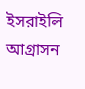ইসরাইলি আগ্রাসন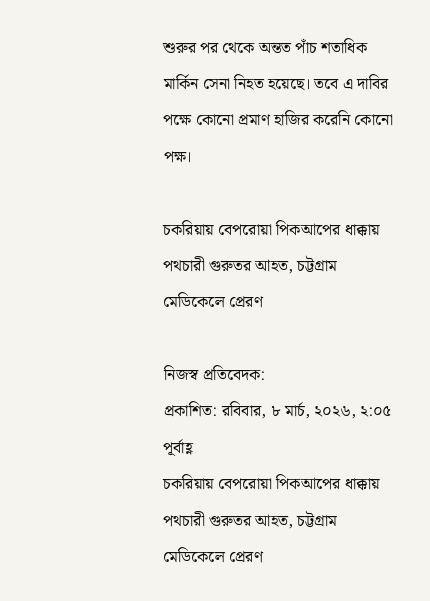শুরুর পর থেকে অন্তত পাঁচ শতাধিক মার্কিন সেনা নিহত হয়েছে। তবে এ দাবির পক্ষে কোনো প্রমাণ হাজির করেনি কোনো পক্ষ।

চকরিয়ায় বেপরোয়া পিকআপের ধাক্কায় পথচারী গুরুতর আহত, চট্টগ্রাম মেডিকেলে প্রেরণ

নিজস্ব প্রতিবেদক:
প্রকাশিত: রবিবার, ৮ মার্চ, ২০২৬, ২:০৫ পূর্বাহ্ণ
চকরিয়ায় বেপরোয়া পিকআপের ধাক্কায় পথচারী গুরুতর আহত, চট্টগ্রাম মেডিকেলে প্রেরণ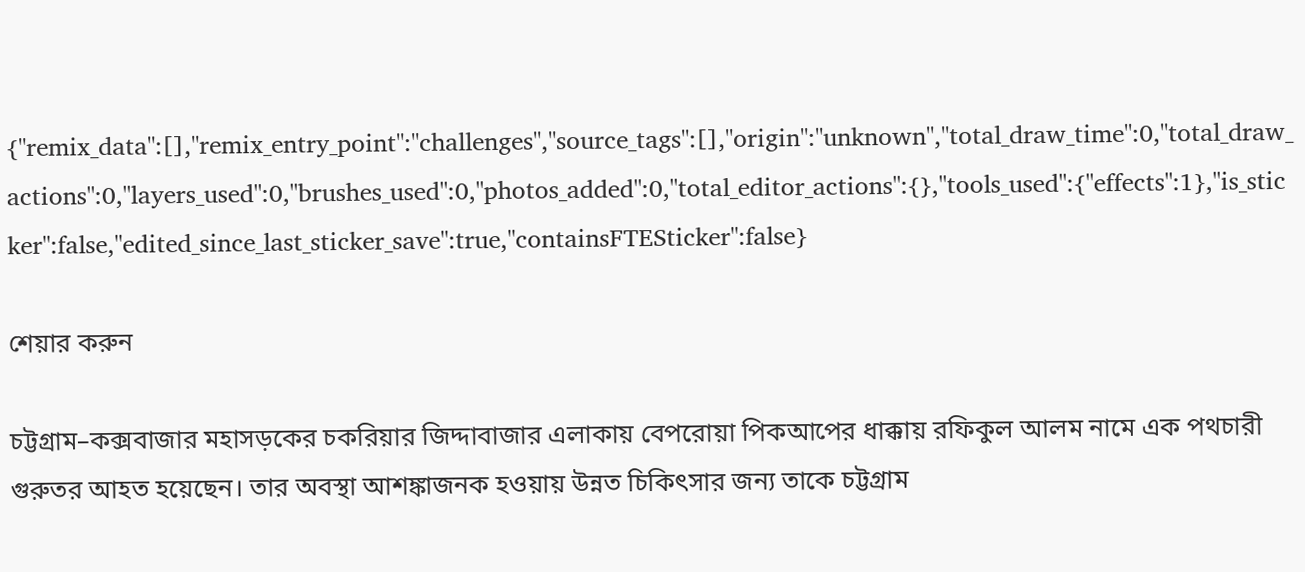{"remix_data":[],"remix_entry_point":"challenges","source_tags":[],"origin":"unknown","total_draw_time":0,"total_draw_actions":0,"layers_used":0,"brushes_used":0,"photos_added":0,"total_editor_actions":{},"tools_used":{"effects":1},"is_sticker":false,"edited_since_last_sticker_save":true,"containsFTESticker":false}

শেয়ার করুন

চট্টগ্রাম–কক্সবাজার মহাসড়কের চকরিয়ার জিদ্দাবাজার এলাকায় বেপরোয়া পিকআপের ধাক্কায় রফিকুল আলম নামে এক পথচারী গুরুতর আহত হয়েছেন। তার অবস্থা আশঙ্কাজনক হওয়ায় উন্নত চিকিৎসার জন্য তাকে চট্টগ্রাম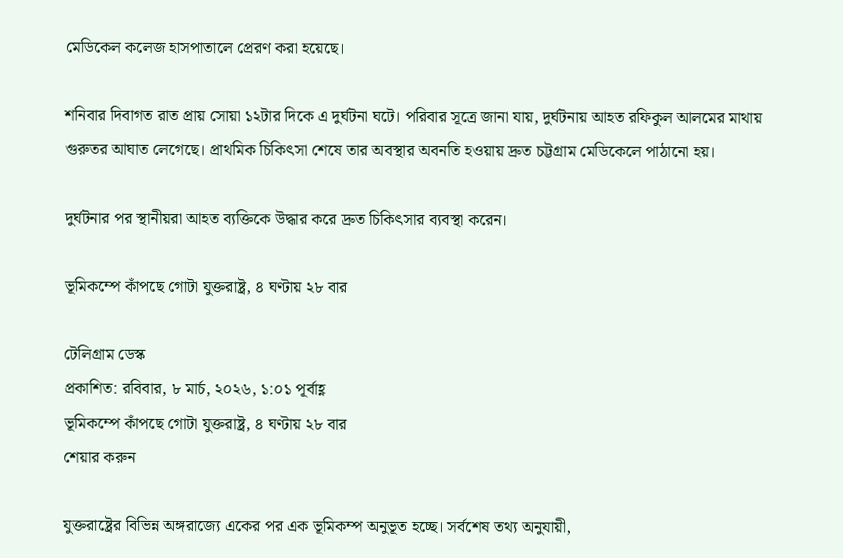মেডিকেল কলেজ হাসপাতালে প্রেরণ করা হয়েছে।

শনিবার দিবাগত রাত প্রায় সোয়া ১২টার দিকে এ দুর্ঘটনা ঘটে। পরিবার সূত্রে জানা যায়, দুর্ঘটনায় আহত রফিকুল আলমের মাথায় গুরুতর আঘাত লেগেছে। প্রাথমিক চিকিৎসা শেষে তার অবস্থার অবনতি হওয়ায় দ্রুত চট্টগ্রাম মেডিকেলে পাঠানো হয়।

দুর্ঘটনার পর স্থানীয়রা আহত ব্যক্তিকে উদ্ধার করে দ্রুত চিকিৎসার ব্যবস্থা করেন।

ভূমিকম্পে কাঁপছে গোটা যুক্তরাষ্ট্র, ৪ ঘণ্টায় ২৮ বার

টেলিগ্রাম ডেস্ক
প্রকাশিত: রবিবার, ৮ মার্চ, ২০২৬, ১:০১ পূর্বাহ্ণ
ভূমিকম্পে কাঁপছে গোটা যুক্তরাষ্ট্র, ৪ ঘণ্টায় ২৮ বার
শেয়ার করুন

যুক্তরাষ্ট্রের বিভিন্ন অঙ্গরাজ্যে একের পর এক ভূমিকম্প অনুভূত হচ্ছে। সর্বশেষ তথ্য অনুযায়ী,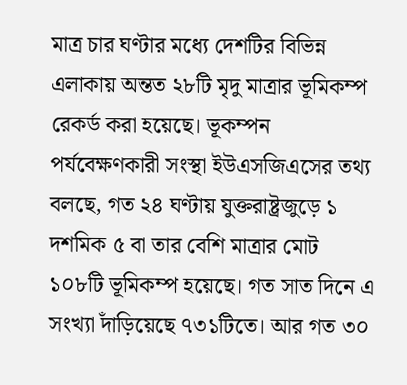মাত্র চার ঘণ্টার মধ্যে দেশটির বিভিন্ন এলাকায় অন্তত ২৮টি মৃদু মাত্রার ভূমিকম্প রেকর্ড করা হয়েছে। ভূকম্পন পর্যবেক্ষণকারী সংস্থা ইউএসজিএসের তথ্য বলছে, গত ২৪ ঘণ্টায় যুক্তরাষ্ট্রজুড়ে ১ দশমিক ৫ বা তার বেশি মাত্রার মোট ১০৮টি ভূমিকম্প হয়েছে। গত সাত দিনে এ সংখ্যা দাঁড়িয়েছে ৭৩১টিতে। আর গত ৩০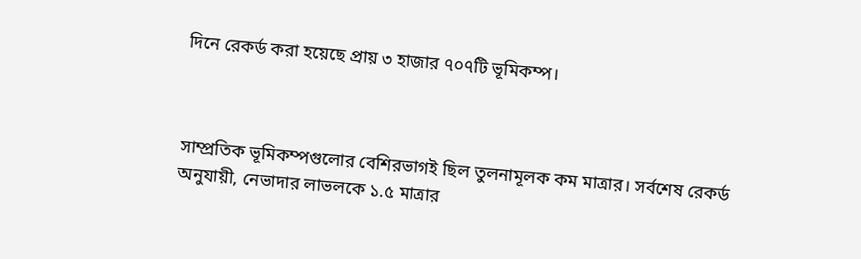দিনে রেকর্ড করা হয়েছে প্রায় ৩ হাজার ৭০৭টি ভূমিকম্প।



সাম্প্রতিক ভূমিকম্পগুলোর বেশিরভাগই ছিল তুলনামূলক কম মাত্রার। সর্বশেষ রেকর্ড অনুযায়ী, নেভাদার লাভলকে ১.৫ মাত্রার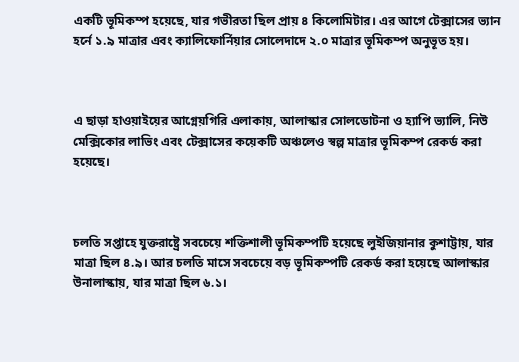একটি ভূমিকম্প হয়েছে, যার গভীরতা ছিল প্রায় ৪ কিলোমিটার। এর আগে টেক্সাসের ভ্যান হর্নে ১.৯ মাত্রার এবং ক্যালিফোর্নিয়ার সোলেদাদে ২.০ মাত্রার ভূমিকম্প অনুভূত হয়।



এ ছাড়া হাওয়াইয়ের আগ্নেয়গিরি এলাকায়, আলাস্কার সোলডোটনা ও হ্যাপি ভ্যালি, নিউ মেক্সিকোর লাভিং এবং টেক্সাসের কয়েকটি অঞ্চলেও স্বল্প মাত্রার ভূমিকম্প রেকর্ড করা হয়েছে।



চলতি সপ্তাহে যুক্তরাষ্ট্রে সবচেয়ে শক্তিশালী ভূমিকম্পটি হয়েছে লুইজিয়ানার কুশাট্টায়, যার মাত্রা ছিল ৪.৯। আর চলতি মাসে সবচেয়ে বড় ভূমিকম্পটি রেকর্ড করা হয়েছে আলাস্কার উনালাস্কায়, যার মাত্রা ছিল ৬.১।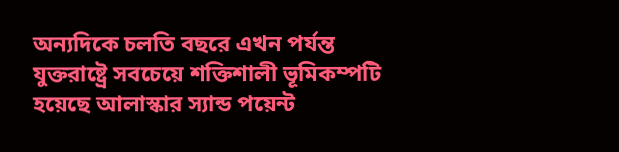অন্যদিকে চলতি বছরে এখন পর্যন্ত যুক্তরাষ্ট্রে সবচেয়ে শক্তিশালী ভূমিকম্পটি হয়েছে আলাস্কার স্যান্ড পয়েন্ট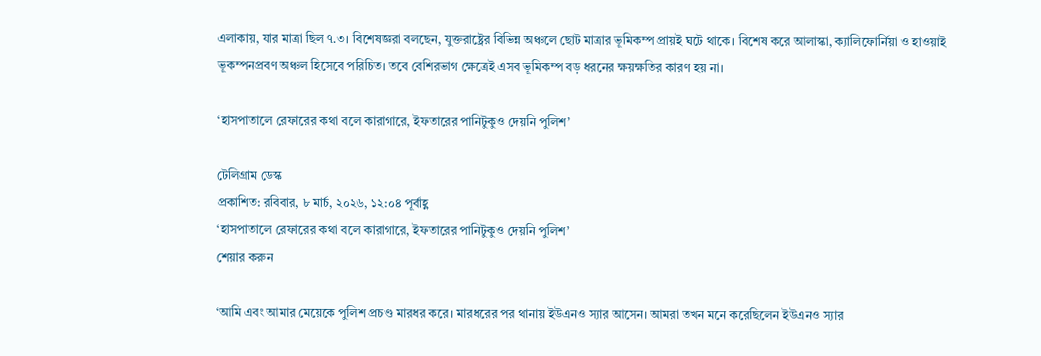এলাকায়, যার মাত্রা ছিল ৭.৩। বিশেষজ্ঞরা বলছেন, যুক্তরাষ্ট্রের বিভিন্ন অঞ্চলে ছোট মাত্রার ভূমিকম্প প্রায়ই ঘটে থাকে। বিশেষ করে আলাস্কা, ক্যালিফোর্নিয়া ও হাওয়াই ভূকম্পনপ্রবণ অঞ্চল হিসেবে পরিচিত। তবে বেশিরভাগ ক্ষেত্রেই এসব ভূমিকম্প বড় ধরনের ক্ষয়ক্ষতির কারণ হয় না।

‘হাসপাতালে রেফারের কথা বলে কারাগারে, ইফতারের পানিটুকুও দেয়নি পুলিশ’

টেলিগ্রাম ডেস্ক
প্রকাশিত: রবিবার, ৮ মার্চ, ২০২৬, ১২:০৪ পূর্বাহ্ণ
‘হাসপাতালে রেফারের কথা বলে কারাগারে, ইফতারের পানিটুকুও দেয়নি পুলিশ’
শেয়ার করুন

‘আমি এবং আমার মেয়েকে পুলিশ প্রচণ্ড মারধর করে। মারধরের পর থানায় ইউএনও স্যার আসেন। আমরা তখন মনে করেছিলেন ইউএনও স্যার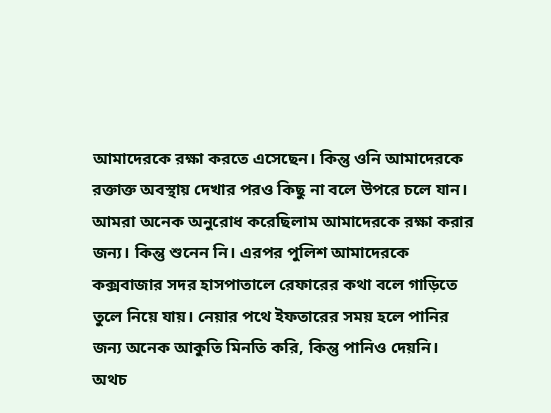আমাদেরকে রক্ষা করতে এসেছেন। কিন্তু ওনি আমাদেরকে রক্তাক্ত অবস্থায় দেখার পরও কিছু না বলে উপরে চলে যান। আমরা অনেক অনুরোধ করেছিলাম আমাদেরকে রক্ষা করার জন্য। কিন্তু শুনেন নি। এরপর পুলিশ আমাদেরকে কক্সবাজার সদর হাসপাতালে রেফারের কথা বলে গাড়িতে তুলে নিয়ে যায়। নেয়ার পথে ইফতারের সময় হলে পানির জন্য অনেক আকুতি মিনতি করি, কিন্তু পানিও দেয়নি। অথচ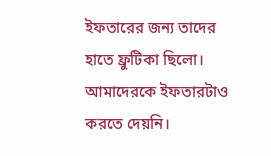ইফতারের জন্য তাদের হাতে ফ্রুটিকা ছিলো। আমাদেরকে ইফতারটাও করতে দেয়নি।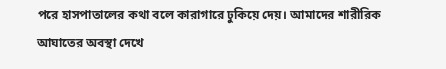পরে হাসপাতালের কথা বলে কারাগারে ঢুকিয়ে দেয়। আমাদের শারীরিক আঘাতের অবস্থা দেখে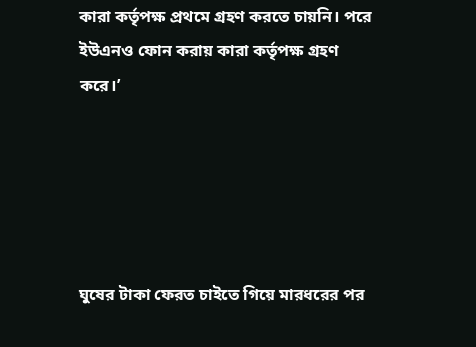কারা কর্তৃপক্ষ প্রথমে গ্রহণ করতে চায়নি। পরে ইউএনও ফোন করায় কারা কর্তৃপক্ষ গ্রহণ করে।’





ঘুষের টাকা ফেরত চাইতে গিয়ে মারধরের পর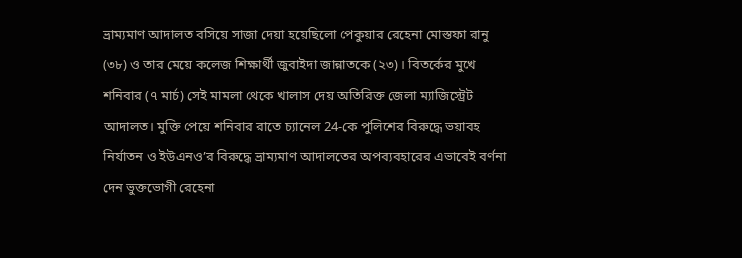ভ্রাম্যমাণ আদালত বসিয়ে সাজা দেয়া হয়েছিলো পেকুয়ার রেহেনা মোস্তফা রানু (৩৮) ও তার মেয়ে কলেজ শিক্ষার্থী জুবাইদা জান্নাতকে (২৩)। বিতর্কের মুখে শনিবার (৭ মার্চ) সেই মামলা থেকে খালাস দেয় অতিরিক্ত জেলা ম্যাজিস্ট্রেট আদালত। মুক্তি পেয়ে শনিবার রাতে চ্যানেল 24-কে পুলিশের বিরুদ্ধে ভয়াবহ নির্যাতন ও ইউএনও’র বিরুদ্ধে ভ্রাম্যমাণ আদালতের অপব্যবহারের এভাবেই বর্ণনা দেন ভুক্তভোগী রেহেনা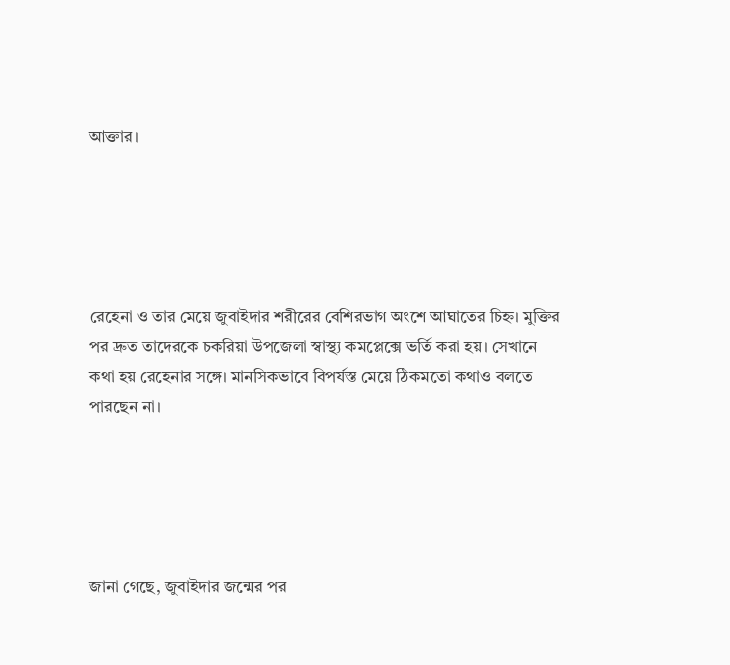আক্তার।





রেহেনা ও তার মেয়ে জুবাইদার শরীরের বেশিরভাগ অংশে আঘাতের চিহ্ন। মুক্তির পর দ্রুত তাদেরকে চকরিয়া উপজেলা স্বাস্থ্য কমপ্লেক্সে ভর্তি করা হয়। সেখানে কথা হয় রেহেনার সঙ্গে। মানসিকভাবে বিপর্যস্ত মেয়ে ঠিকমতো কথাও বলতে পারছেন না।





জানা গেছে, জুবাইদার জন্মের পর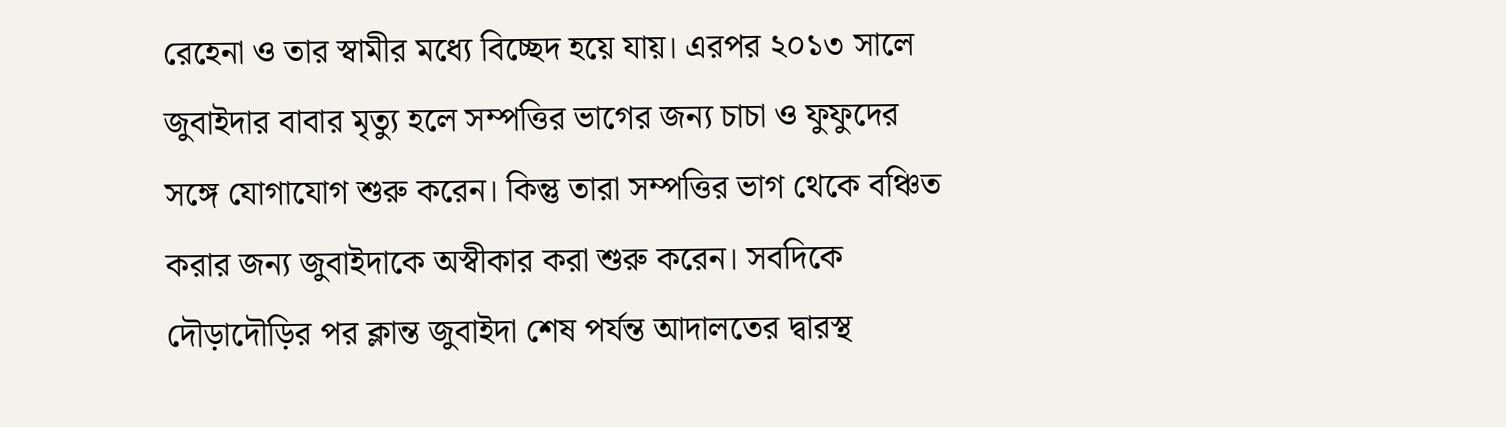রেহেনা ও তার স্বামীর মধ্যে বিচ্ছেদ হয়ে যায়। এরপর ২০১৩ সালে জুবাইদার বাবার মৃত্যু হলে সম্পত্তির ভাগের জন্য চাচা ও ফুফুদের সঙ্গে যোগাযোগ শুরু করেন। কিন্তু তারা সম্পত্তির ভাগ থেকে বঞ্চিত করার জন্য জুবাইদাকে অস্বীকার করা শুরু করেন। সবদিকে দৌড়াদৌড়ির পর ক্লান্ত জুবাইদা শেষ পর্যন্ত আদালতের দ্বারস্থ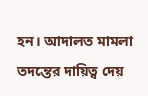হন। আদালত মামলা তদন্তের দায়িত্ব দেয়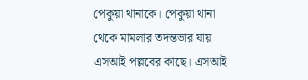পেকুয়া থানাকে। পেকুয়া থানা থেকে মামলার তদন্তভার যায় এসআই পল্লবের কাছে। এসআই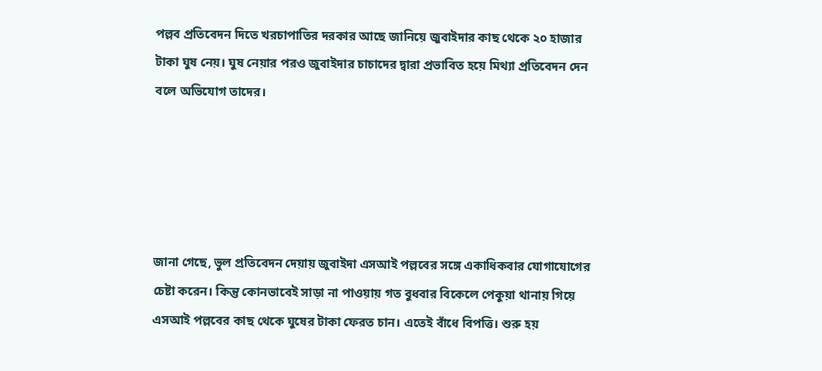পল্লব প্রতিবেদন দিতে খরচাপাতির দরকার আছে জানিয়ে জুবাইদার কাছ থেকে ২০ হাজার টাকা ঘুষ নেয়। ঘুষ নেয়ার পরও জুবাইদার চাচাদের দ্বারা প্রভাবিত হয়ে মিথ্যা প্রতিবেদন দেন বলে অভিযোগ তাদের।





জানা গেছে, ভুল প্রতিবেদন দেয়ায় জুবাইদা এসআই পল্লবের সঙ্গে একাধিকবার যোগাযোগের চেষ্টা করেন। কিন্তু কোনভাবেই সাড়া না পাওয়ায় গত বুধবার বিকেলে পেকুয়া থানায় গিয়ে এসআই পল্লবের কাছ থেকে ঘুষের টাকা ফেরত চান। এতেই বাঁধে বিপত্তি। শুরু হয়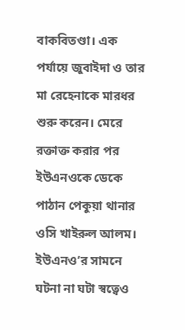বাকবিতণ্ডা। এক পর্যায়ে জুবাইদা ও তার মা রেহেনাকে মারধর শুরু করেন। মেরে রক্তাক্ত করার পর ইউএনওকে ডেকে পাঠান পেকুয়া থানার ওসি খাইরুল আলম। ইউএনও’র সামনে ঘটনা না ঘটা স্বত্বেও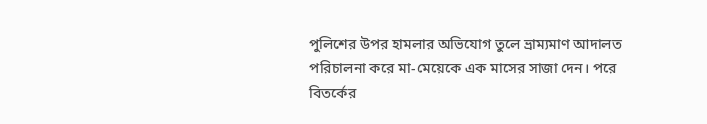পুলিশের উপর হামলার অভিযোগ তুলে ভ্রাম্যমাণ আদালত পরিচালনা করে মা-মেয়েকে এক মাসের সাজা দেন। পরে বিতর্কের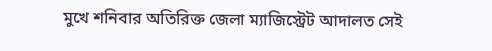মুখে শনিবার অতিরিক্ত জেলা ম্যাজিস্ট্রেট আদালত সেই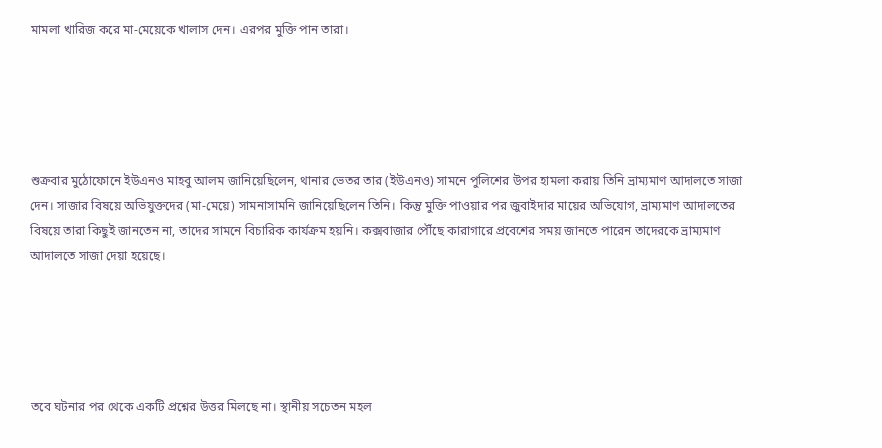মামলা খারিজ করে মা-মেয়েকে খালাস দেন। এরপর মুক্তি পান তারা।





শুক্রবার মুঠোফোনে ইউএনও মাহবু আলম জানিয়েছিলেন, থানার ভেতর তার (ইউএনও) সামনে পুলিশের উপর হামলা করায় তিনি ভ্রাম্যমাণ আদালতে সাজা দেন। সাজার বিষয়ে অভিযুক্তদের (মা-মেয়ে) সামনাসামনি জানিয়েছিলেন তিনি। কিন্তু মুক্তি পাওয়ার পর জুবাইদার মায়ের অভিযোগ, ভ্রাম্যমাণ আদালতের বিষয়ে তারা কিছুই জানতেন না, তাদের সামনে বিচারিক কার্যক্রম হয়নি। কক্সবাজার পৌঁছে কারাগারে প্রবেশের সময় জানতে পারেন তাদেরকে ভ্রাম্যমাণ আদালতে সাজা দেয়া হয়েছে।





তবে ঘটনার পর থেকে একটি প্রশ্নের উত্তর মিলছে না। স্থানীয় সচেতন মহল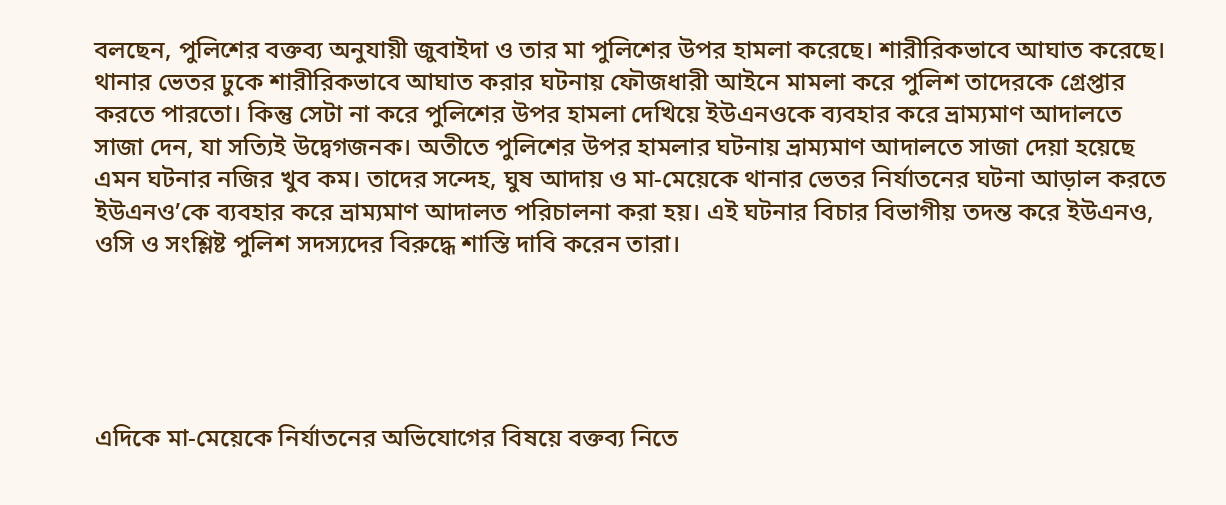বলছেন, পুলিশের বক্তব্য অনুযায়ী জুবাইদা ও তার মা পুলিশের উপর হামলা করেছে। শারীরিকভাবে আঘাত করেছে। থানার ভেতর ঢুকে শারীরিকভাবে আঘাত করার ঘটনায় ফৌজধারী আইনে মামলা করে পুলিশ তাদেরকে গ্রেপ্তার করতে পারতো। কিন্তু সেটা না করে পুলিশের উপর হামলা দেখিয়ে ইউএনওকে ব্যবহার করে ভ্রাম্যমাণ আদালতে সাজা দেন, যা সত্যিই উদ্বেগজনক। অতীতে পুলিশের উপর হামলার ঘটনায় ভ্রাম্যমাণ আদালতে সাজা দেয়া হয়েছে এমন ঘটনার নজির খুব কম। তাদের সন্দেহ, ঘুষ আদায় ও মা-মেয়েকে থানার ভেতর নির্যাতনের ঘটনা আড়াল করতে ইউএনও’কে ব্যবহার করে ভ্রাম্যমাণ আদালত পরিচালনা করা হয়। এই ঘটনার বিচার বিভাগীয় তদন্ত করে ইউএনও, ওসি ও সংশ্লিষ্ট পুলিশ সদস্যদের বিরুদ্ধে শাস্তি দাবি করেন তারা।





এদিকে মা-মেয়েকে নির্যাতনের অভিযোগের বিষয়ে বক্তব্য নিতে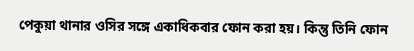পেকুয়া থানার ওসির সঙ্গে একাধিকবার ফোন করা হয়। কিন্তু তিনি ফোন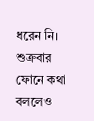ধরেন নি। শুক্রবার ফোনে কথা বললেও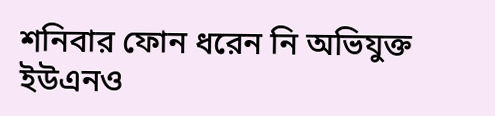শনিবার ফোন ধরেন নি অভিযুক্ত ইউএনও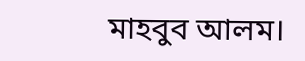মাহবুব আলম।